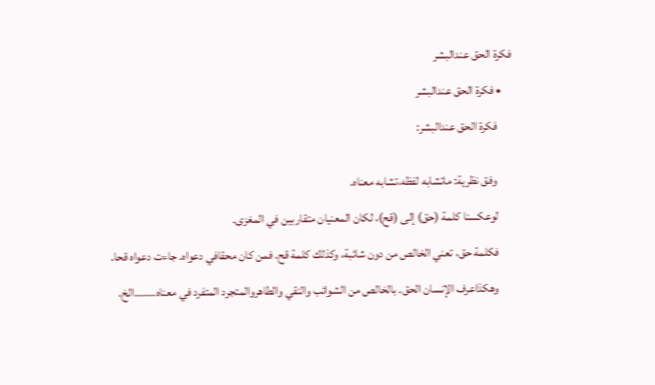فكرة الحق عندالبشر

    • فكرة الحق عندالبشر

      فكرة الحق عندالبشر:


      وفق نظرية: ماتشابه لفظه،تشابه معناه.

      لوعكسنا كلمة (حق) إلى (قح)، لكان المعنيان متقاربين في المغزى.

      فكلمة حق، تعني الخالص من دون شائبة، وكذلك كلمة قح. فمن كان محقافي دعواه. جاءت دعواه قحا.

      وهكذاعرف الإنسان الحق. بالخالص من الشوائب والنقي والطاهروالمتجرد المتفرد في معناه.......الخ.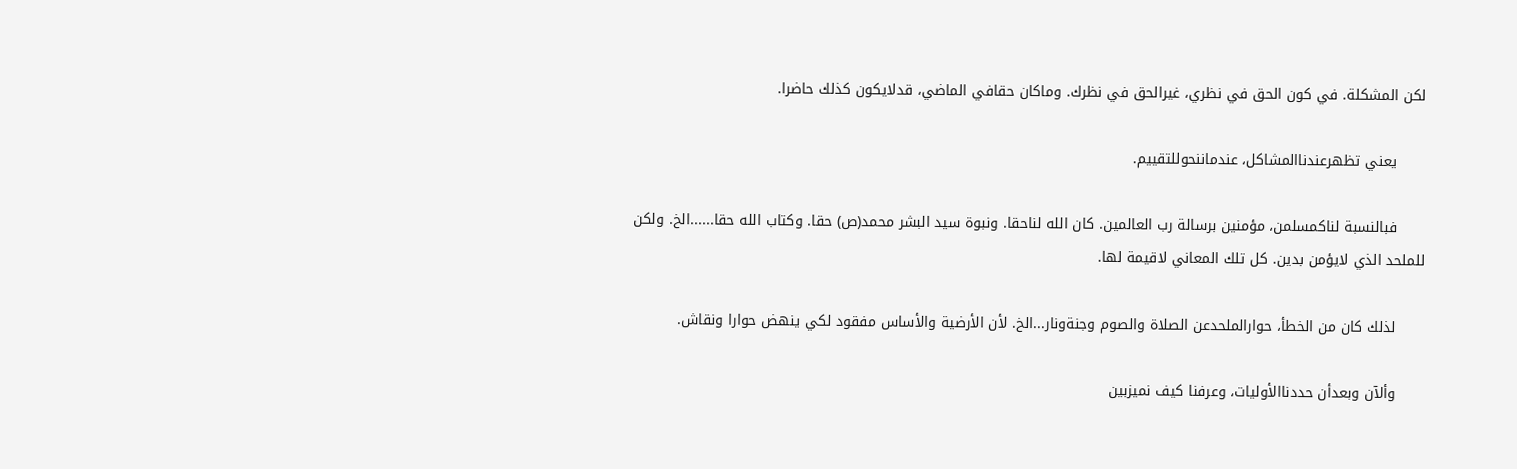لكن المشكلة. في كون الحق في نظري، غيرالحق في نظرك. وماكان حقافي الماضي، قدلايكون كذلك حاضرا.

      يعني تظهرعندناالمشاكل، عندماننحوللتقييم.

      فبالنسبة لناكمسلمن، مؤمنين برسالة رب العالمين. كان الله لناحقا. ونبوة سيد البشر محمد(ص) حقا. وكتاب الله حقا......الخ. ولكن للملحد الذي لايؤمن بدين. كل تلك المعاني لاقيمة لها.

      لذلك كان من الخطأ، حوارالملحدعن الصلاة والصوم وجنةونار...الخ. لأن الأرضية والأساس مفقود لكي ينهض حوارا ونقاش.

      وألآن وبعدأن حددناالأوليات، وعرفنا كيف نميزبين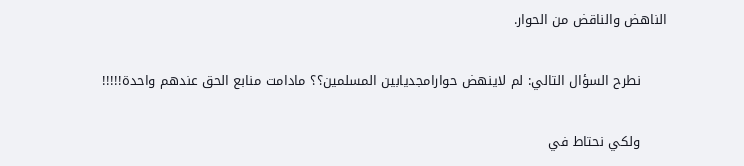الناهض والناقض من الحوار.

      نطرح السؤال التالي: لم لاينهض حوارامجديابين المسلمين؟؟ مادامت منابع الحق عندهم واحدة!!!!!

      ولكي نحتاط في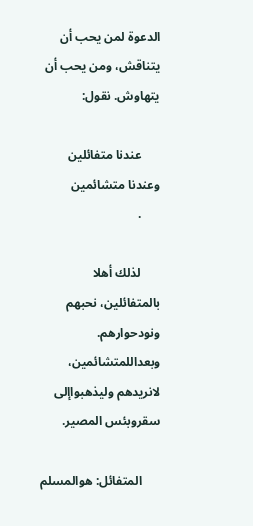الدعوة لمن يحب أن يتناقش، ومن يحب أن يتهاوش. نقول:

      عندنا متفائلين وعندنا متشائمين
      .

      لذلك أهلا بالمتفائلين، نحبهم ونودحوارهم. وبعداللمتشائمين، لانريدهم وليذهبواإلى سقروبئس المصير.

      المتفائل: هوالمسلم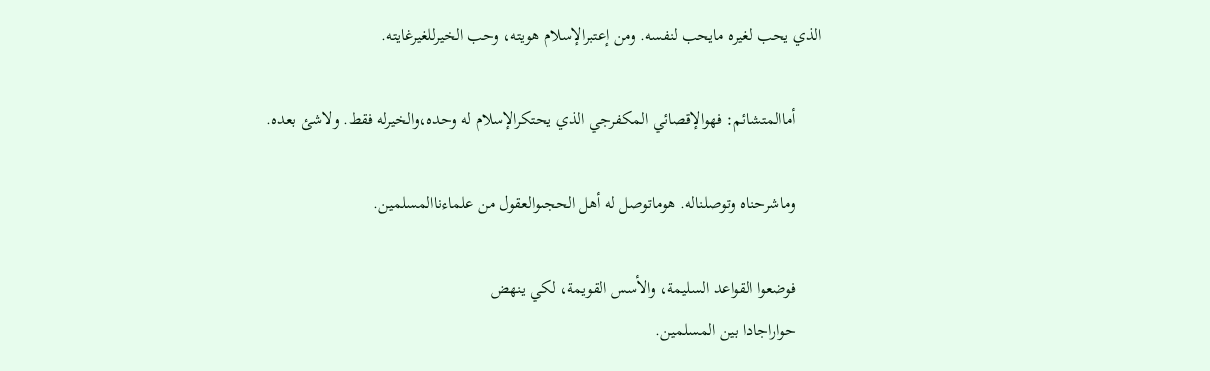الذي يحب لغيره مايحب لنفسه. ومن إعتبرالإسلام هويته، وحب الخيرللغيرغايته.

      أماالمتشائم: فهوالإقصائي المكفرجي الذي يحتكرالإسلام له وحده،والخيرله فقط. ولاشئ بعده.

      وماشرحناه وتوصلناله. هوماتوصل له أهل الحجىوالعقول من علماءناالمسلمين.

      فوضعوا القواعد السليمة، والأسس القويمة، لكي ينهض
      حواراجادا بين المسلمين.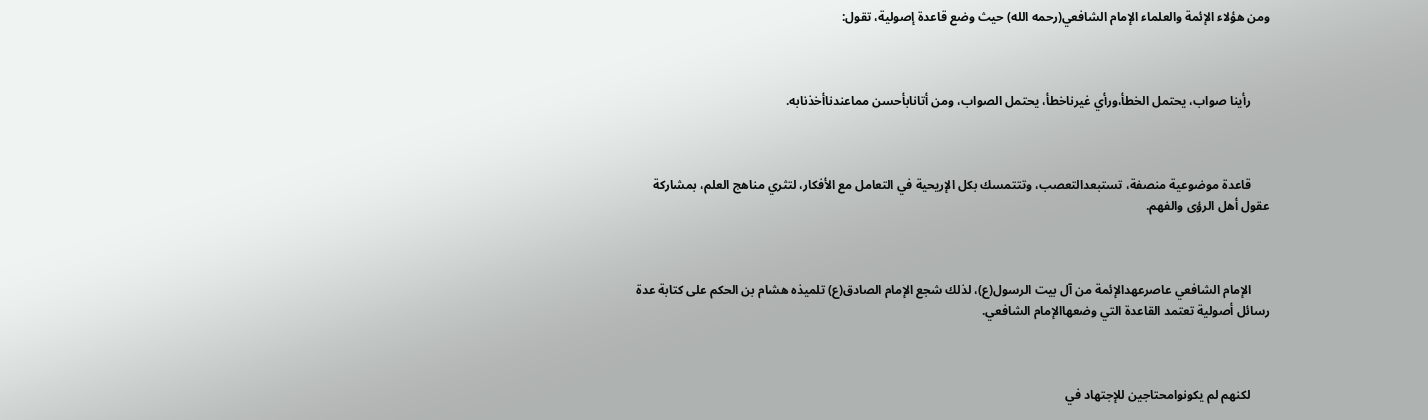ومن هؤلاء الإئمة والعلماء الإمام الشافعي(رحمه الله) حيث وضع قاعدة إصولية، تقول:



      رأينا صواب، يحتمل الخطأ،ورأي غيرناخطأ، يحتمل الصواب، ومن أتانابأحسن مماعندناأخذنابه.



      قاعدة موضوعية منصفة، تستبعدالتعصب، وتتتمسك بكل الإريحية في التعامل مع الأفكار، لتثري مناهج العلم، بمشاركة عقول أهل الرؤى والفهم.



      الإمام الشافعي عاصرعهدالإئمة من آل بيت الرسول(ع)، لذلك شجع الإمام الصادق(ع) تلميذه هشام بن الحكم على كتابة عدة رسائل أصولية تعتمد القاعدة التي وضعهاالإمام الشافعي.



      لكنهم لم يكونوامحتاجين للإجتهاد في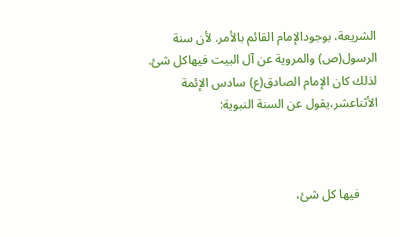الشريعة، بوجودالإمام القائم بالأمر. لأن سنة الرسول(ص) والمروية عن آل البيت فيهاكل شئ. لذلك كان الإمام الصادق(ع) سادس الإئمة الأثناعشر،يقول عن السنة النبوية:



      فيها كل شئ،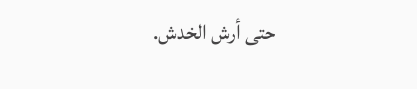حتى أرش الخدش.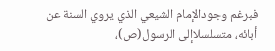فبرغم وجودالإمام الشيعي الذي يروي السنة عن أبائه، متسلسلاإلى الرسول(ص)،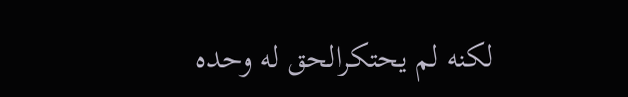لكنه لم يحتكرالحق له وحده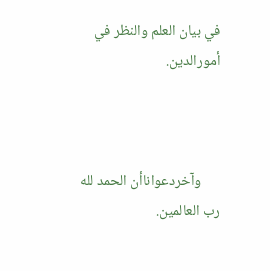في بيان العلم والنظر في أمورالدين.



      وآخردعواناأن الحمد لله رب العالمين.